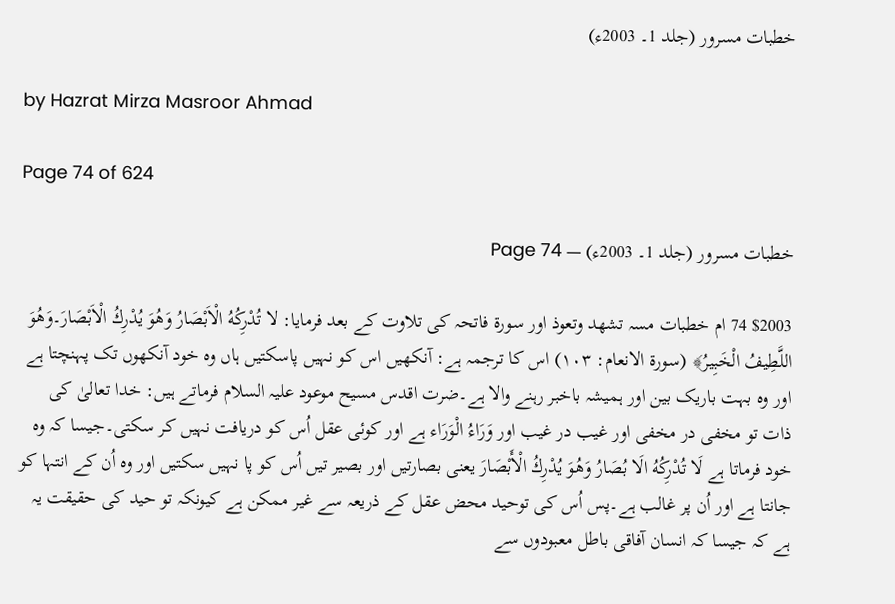خطبات مسرور (جلد 1۔ 2003ء)

by Hazrat Mirza Masroor Ahmad

Page 74 of 624

خطبات مسرور (جلد 1۔ 2003ء) — Page 74

$2003 74 ام خطبات مسہ تشهد وتعوذ اور سورۃ فاتحہ کی تلاوت کے بعد فرمایا: لا تُدْرِكُهُ الْاَبْصَارُ وَهُوَ يُدْرِكُ الْاَبْصَارَ۔وَهُوَ اللَّطِيفُ الْخَبِيرُ﴾ (سورة الانعام: ١٠٣) اس کا ترجمہ ہے: آنکھیں اس کو نہیں پاسکتیں ہاں وہ خود آنکھوں تک پہنچتا ہے اور وہ بہت باریک بین اور ہمیشہ باخبر رہنے والا ہے۔ضرت اقدس مسیح موعود علیہ السلام فرماتے ہیں: خدا تعالیٰ کی ذات تو مخفی در مخفی اور غیب در غیب اور وَرَاءُ الْوَرَاء ہے اور کوئی عقل اُس کو دریافت نہیں کر سکتی۔جیسا کہ وہ خود فرماتا ہے لَا تُدْرِكُهُ الَا بُصَارُ وَهُوَ يُدْرِكُ الْأَبْصَارَ يعنى بصارتیں اور بصیر تیں اُس کو پا نہیں سکتیں اور وہ اُن کے انتہا کو جانتا ہے اور اُن پر غالب ہے۔پس اُس کی توحید محض عقل کے ذریعہ سے غیر ممکن ہے کیونکہ تو حید کی حقیقت یہ ہے کہ جیسا کہ انسان آفاقی باطل معبودوں سے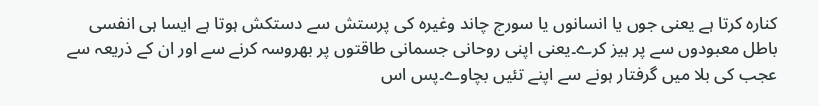کنارہ کرتا ہے یعنی جوں یا انسانوں یا سورج چاند وغیرہ کی پرستش سے دستکش ہوتا ہے ایسا ہی انفسی باطل معبودوں سے پر ہیز کرے۔یعنی اپنی روحانی جسمانی طاقتوں پر بھروسہ کرنے سے اور ان کے ذریعہ سے عجب کی بلا میں گرفتار ہونے سے اپنے تئیں بچاوے۔پس اس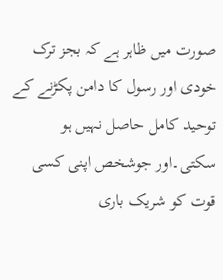صورت میں ظاہر ہے کہ بجز ترک خودی اور رسول کا دامن پکڑنے کے توحید کامل حاصل نہیں ہو سکتی۔اور جوشخص اپنی کسی قوت کو شریک باری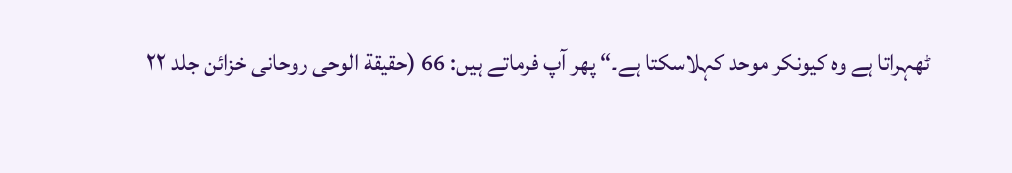ٹھہراتا ہے وہ کیونکر موحد کہلاسکتا ہے۔“ پھر آپ فرماتے ہیں: 66 (حقيقة الوحى روحانی خزائن جلد ۲۲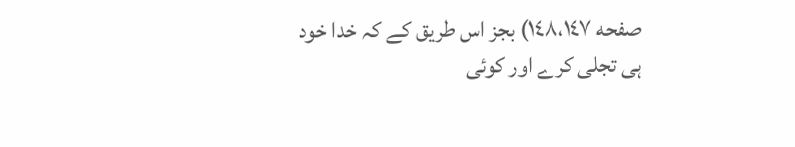صفحه ١٤٨،١٤٧) بجز اس طریق کے کہ خدا خود ہی تجلی کرے اور کوئی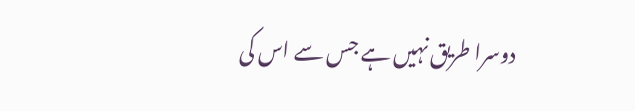دوسرا طریق نہیں ہے جس سے اس کی